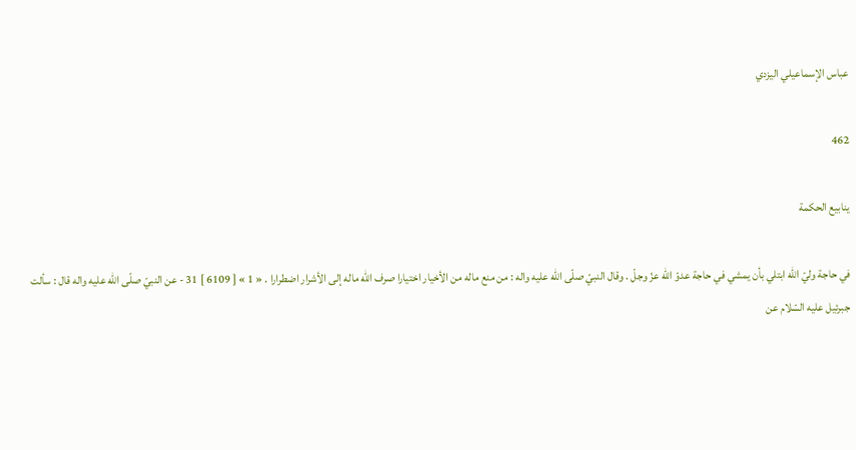عباس الإسماعيلي اليزدي

462

ينابيع الحكمة

في حاجة وليّ اللّه ابتلي بأن يمشي في حاجة عدوّ اللّه عزّ وجلّ . وقال النبيّ صلّى اللّه عليه واله : من منع ماله من الأخيار اختيارا صرف اللّه ماله إلى الأشرار اضطرارا . « 1 » [ 6109 ] 31 - عن النبيّ صلّى اللّه عليه واله قال : سألت جبرئيل عليه السّلام عن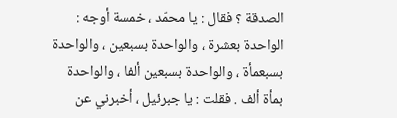الصدقة ؟ فقال : يا محمّد ، خمسة أوجه : الواحدة بعشرة ، والواحدة بسبعين ، والواحدة بسبعمأة ، والواحدة بسبعين ألفا ، والواحدة بمأة ألف . فقلت : يا جبرئيل ، أخبرني عن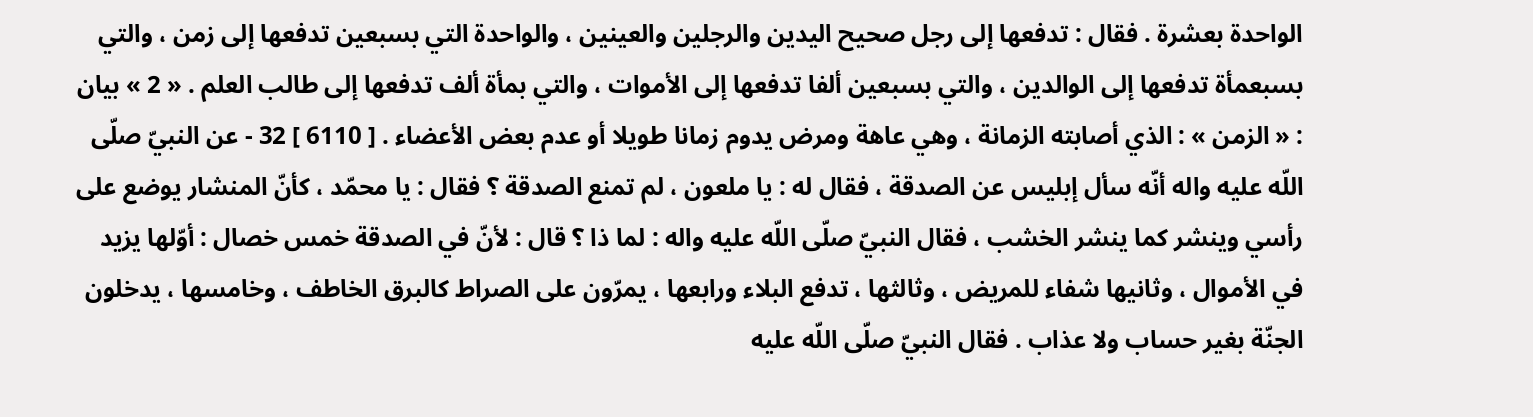الواحدة بعشرة . فقال : تدفعها إلى رجل صحيح اليدين والرجلين والعينين ، والواحدة التي بسبعين تدفعها إلى زمن ، والتي بسبعمأة تدفعها إلى الوالدين ، والتي بسبعين ألفا تدفعها إلى الأموات ، والتي بمأة ألف تدفعها إلى طالب العلم . « 2 » بيان : « الزمن » : الذي أصابته الزمانة ، وهي عاهة ومرض يدوم زمانا طويلا أو عدم بعض الأعضاء . [ 6110 ] 32 - عن النبيّ صلّى اللّه عليه واله أنّه سأل إبليس عن الصدقة ، فقال له : يا ملعون ، لم تمنع الصدقة ؟ فقال : يا محمّد ، كأنّ المنشار يوضع على رأسي وينشر كما ينشر الخشب ، فقال النبيّ صلّى اللّه عليه واله : لما ذا ؟ قال : لأنّ في الصدقة خمس خصال : أوّلها يزيد في الأموال ، وثانيها شفاء للمريض ، وثالثها ، تدفع البلاء ورابعها ، يمرّون على الصراط كالبرق الخاطف ، وخامسها ، يدخلون الجنّة بغير حساب ولا عذاب . فقال النبيّ صلّى اللّه عليه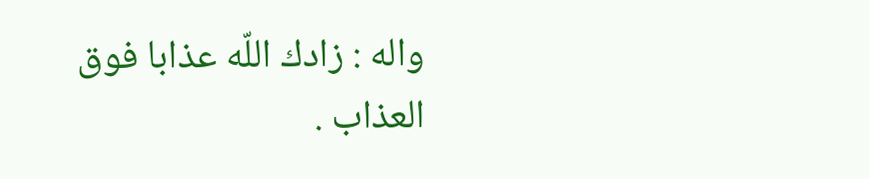واله : زادك اللّه عذابا فوق العذاب .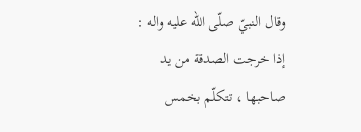وقال النبيّ صلّى اللّه عليه واله : إذا خرجت الصدقة من يد صاحبها ، تتكلّم بخمس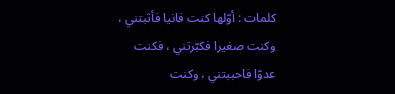كلمات : أوّلها كنت فانيا فأثبتني ، وكنت صغيرا فكبّرتني ، فكنت عدوّا فاحببتني ، وكنت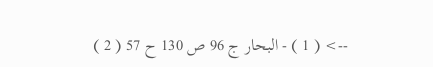--> ( 1 ) - البحار ج 96 ص 130 ح 57 ( 2 )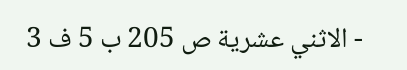- الاثني عشرية ص 205 ب 5 ف 3